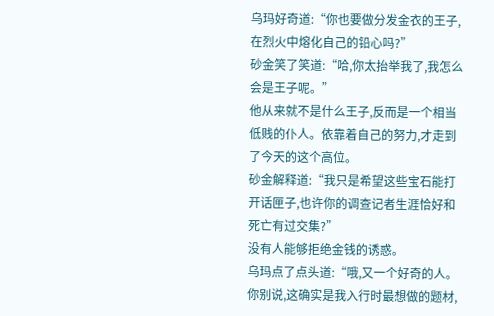乌玛好奇道:“你也要做分发金衣的王子,在烈火中熔化自己的铅心吗?”
砂金笑了笑道:“哈,你太抬举我了,我怎么会是王子呢。”
他从来就不是什么王子,反而是一个相当低贱的仆人。依靠着自己的努力,才走到了今天的这个高位。
砂金解释道:“我只是希望这些宝石能打开话匣子,也许你的调查记者生涯恰好和死亡有过交集?”
没有人能够拒绝金钱的诱惑。
乌玛点了点头道:“哦,又一个好奇的人。你别说,这确实是我入行时最想做的题材,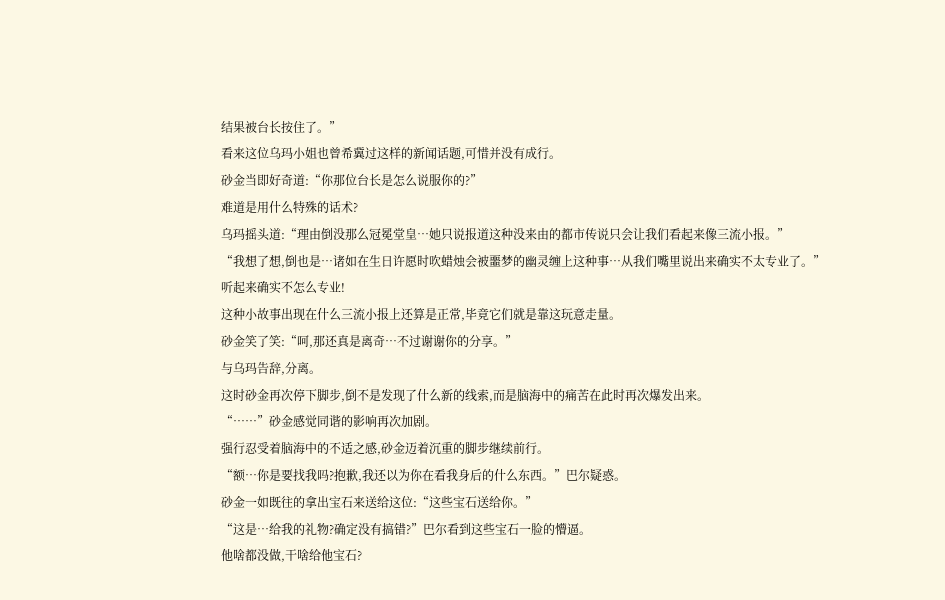结果被台长按住了。”
看来这位乌玛小姐也曾希冀过这样的新闻话题,可惜并没有成行。
砂金当即好奇道:“你那位台长是怎么说服你的?”
难道是用什么特殊的话术?
乌玛摇头道:“理由倒没那么冠冕堂皇…她只说报道这种没来由的都市传说只会让我们看起来像三流小报。”
“我想了想,倒也是…诸如在生日许愿时吹蜡烛会被噩梦的幽灵缠上这种事…从我们嘴里说出来确实不太专业了。”
听起来确实不怎么专业!
这种小故事出现在什么三流小报上还算是正常,毕竟它们就是靠这玩意走量。
砂金笑了笑:“呵,那还真是离奇…不过谢谢你的分享。”
与乌玛告辞,分离。
这时砂金再次停下脚步,倒不是发现了什么新的线索,而是脑海中的痛苦在此时再次爆发出来。
“……”砂金感觉同谐的影响再次加剧。
强行忍受着脑海中的不适之感,砂金迈着沉重的脚步继续前行。
“额…你是要找我吗?抱歉,我还以为你在看我身后的什么东西。”巴尔疑惑。
砂金一如既往的拿出宝石来送给这位:“这些宝石送给你。”
“这是…给我的礼物?确定没有搞错?”巴尔看到这些宝石一脸的懵逼。
他啥都没做,干啥给他宝石?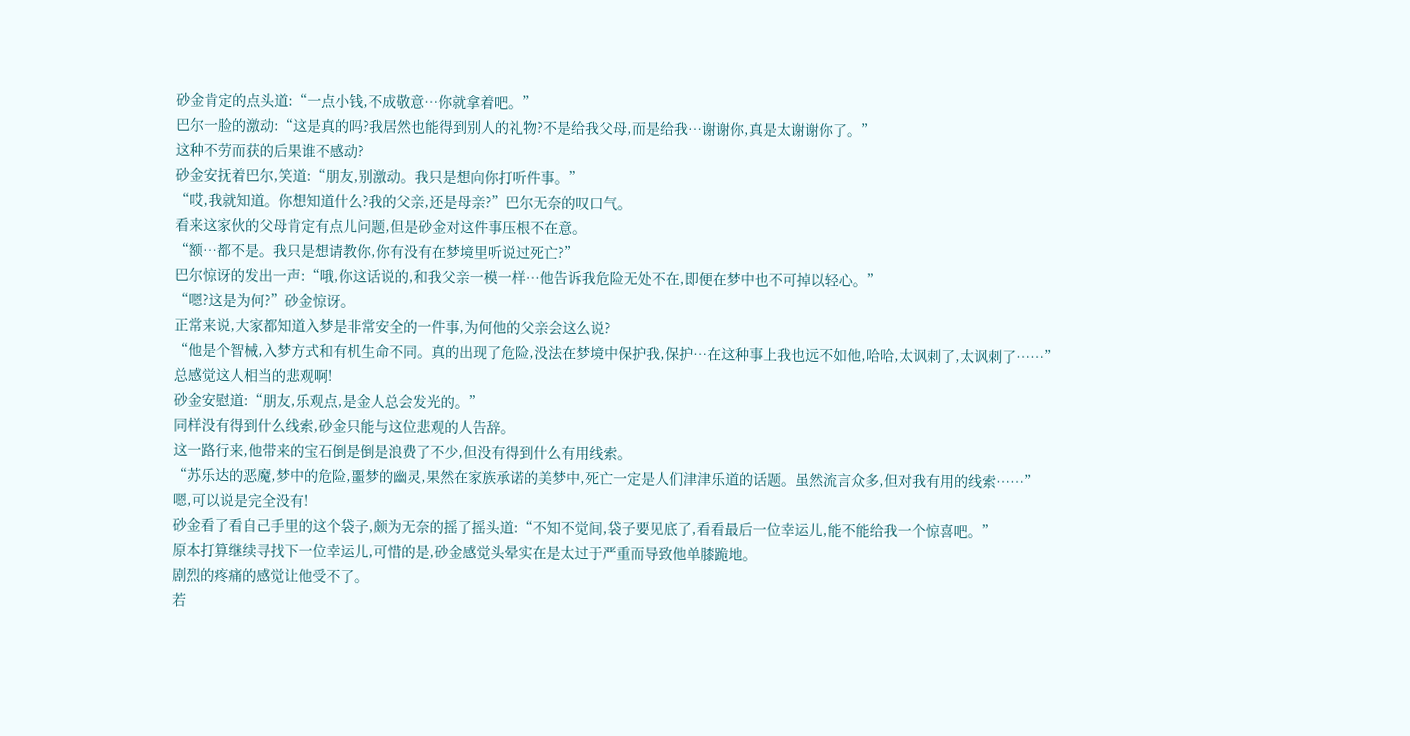砂金肯定的点头道:“一点小钱,不成敬意…你就拿着吧。”
巴尔一脸的激动:“这是真的吗?我居然也能得到别人的礼物?不是给我父母,而是给我…谢谢你,真是太谢谢你了。”
这种不劳而获的后果谁不感动?
砂金安抚着巴尔,笑道:“朋友,别激动。我只是想向你打听件事。”
“哎,我就知道。你想知道什么?我的父亲,还是母亲?”巴尔无奈的叹口气。
看来这家伙的父母肯定有点儿问题,但是砂金对这件事压根不在意。
“额…都不是。我只是想请教你,你有没有在梦境里听说过死亡?”
巴尔惊讶的发出一声:“哦,你这话说的,和我父亲一模一样…他告诉我危险无处不在,即便在梦中也不可掉以轻心。”
“嗯?这是为何?”砂金惊讶。
正常来说,大家都知道入梦是非常安全的一件事,为何他的父亲会这么说?
“他是个智械,入梦方式和有机生命不同。真的出现了危险,没法在梦境中保护我,保护…在这种事上我也远不如他,哈哈,太讽刺了,太讽刺了……”
总感觉这人相当的悲观啊!
砂金安慰道:“朋友,乐观点,是金人总会发光的。”
同样没有得到什么线索,砂金只能与这位悲观的人告辞。
这一路行来,他带来的宝石倒是倒是浪费了不少,但没有得到什么有用线索。
“苏乐达的恶魔,梦中的危险,噩梦的幽灵,果然在家族承诺的美梦中,死亡一定是人们津津乐道的话题。虽然流言众多,但对我有用的线索……”
嗯,可以说是完全没有!
砂金看了看自己手里的这个袋子,颇为无奈的摇了摇头道:“不知不觉间,袋子要见底了,看看最后一位幸运儿,能不能给我一个惊喜吧。”
原本打算继续寻找下一位幸运儿,可惜的是,砂金感觉头晕实在是太过于严重而导致他单膝跪地。
剧烈的疼痛的感觉让他受不了。
若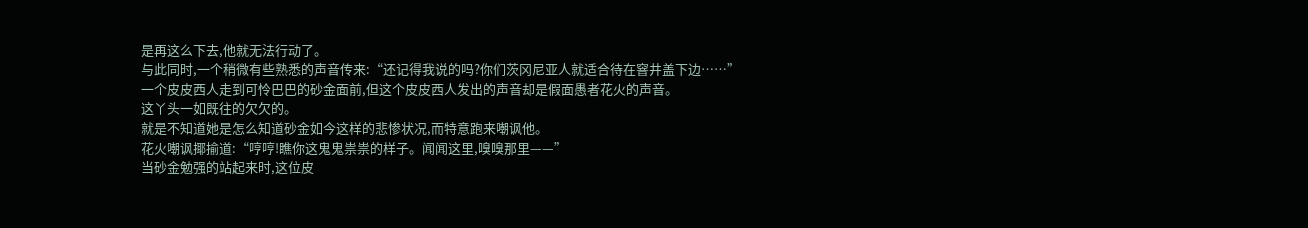是再这么下去,他就无法行动了。
与此同时,一个稍微有些熟悉的声音传来:“还记得我说的吗?你们茨冈尼亚人就适合待在窨井盖下边……”
一个皮皮西人走到可怜巴巴的砂金面前,但这个皮皮西人发出的声音却是假面愚者花火的声音。
这丫头一如既往的欠欠的。
就是不知道她是怎么知道砂金如今这样的悲惨状况,而特意跑来嘲讽他。
花火嘲讽揶揄道:“哼哼!瞧你这鬼鬼祟祟的样子。闻闻这里,嗅嗅那里——”
当砂金勉强的站起来时,这位皮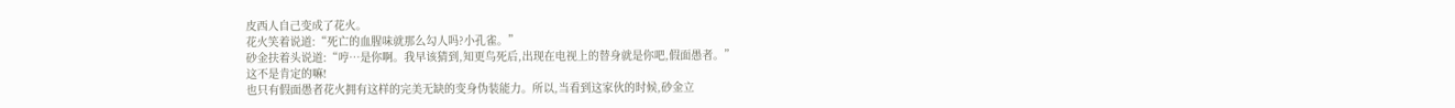皮西人自己变成了花火。
花火笑着说道:“死亡的血腥味就那么勾人吗?小孔雀。”
砂金扶着头说道:“哼…是你啊。我早该猜到,知更鸟死后,出现在电视上的替身就是你吧,假面愚者。”
这不是肯定的嘛!
也只有假面愚者花火拥有这样的完美无缺的变身伪装能力。所以,当看到这家伙的时候,砂金立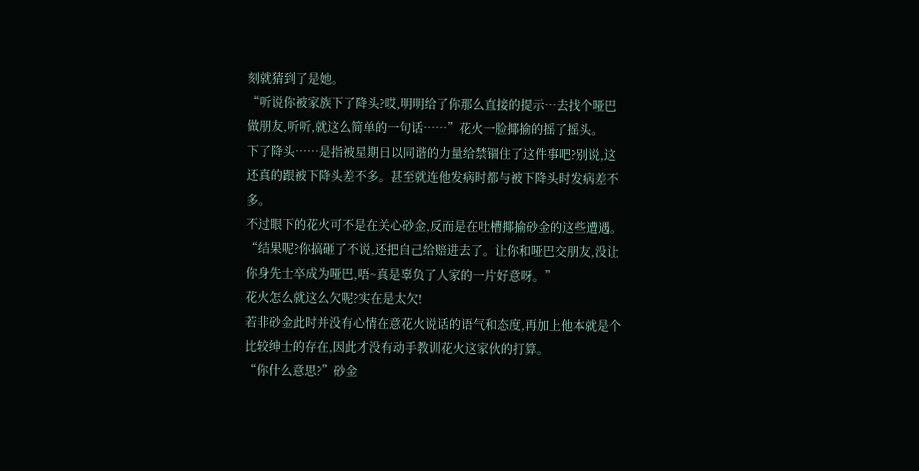刻就猜到了是她。
“听说你被家族下了降头?哎,明明给了你那么直接的提示…去找个哑巴做朋友,听听,就这么简单的一句话……”花火一脸揶揄的摇了摇头。
下了降头……是指被星期日以同谐的力量给禁锢住了这件事吧?别说,这还真的跟被下降头差不多。甚至就连他发病时都与被下降头时发病差不多。
不过眼下的花火可不是在关心砂金,反而是在吐槽揶揄砂金的这些遭遇。
“结果呢?你搞砸了不说,还把自己给赔进去了。让你和哑巴交朋友,没让你身先士卒成为哑巴,唔~真是辜负了人家的一片好意呀。”
花火怎么就这么欠呢?实在是太欠!
若非砂金此时并没有心情在意花火说话的语气和态度,再加上他本就是个比较绅士的存在,因此才没有动手教训花火这家伙的打算。
“你什么意思?”砂金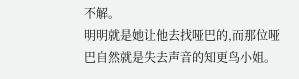不解。
明明就是她让他去找哑巴的,而那位哑巴自然就是失去声音的知更鸟小姐。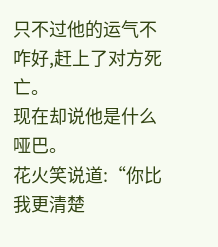只不过他的运气不咋好,赶上了对方死亡。
现在却说他是什么哑巴。
花火笑说道:“你比我更清楚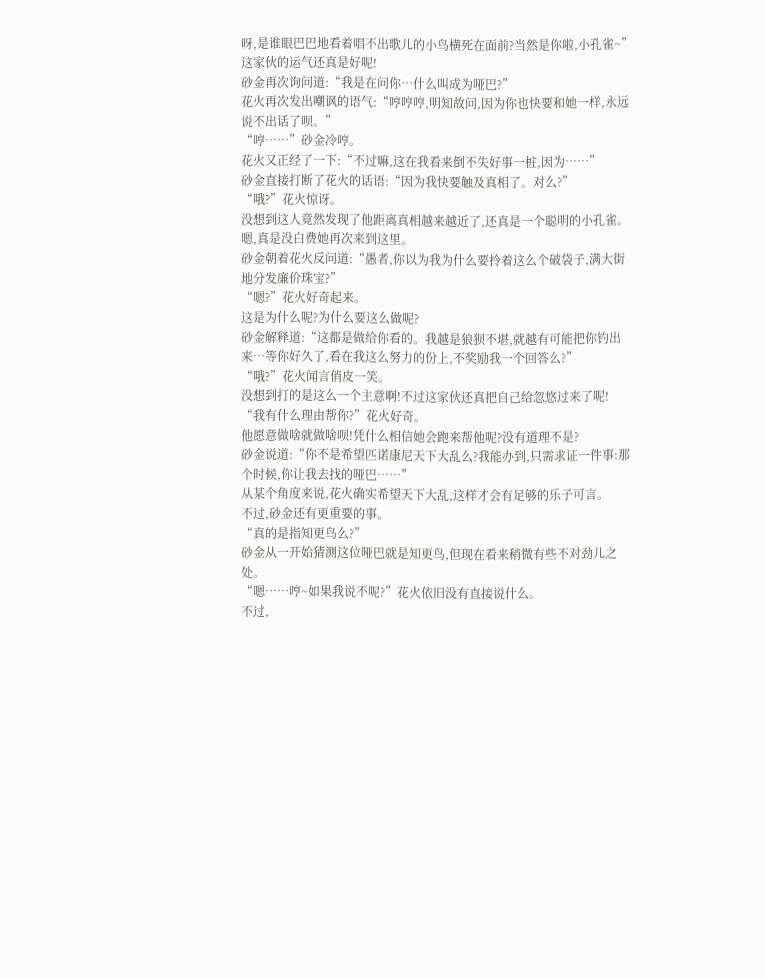呀,是谁眼巴巴地看着唱不出歌儿的小鸟横死在面前?当然是你啦,小孔雀~”
这家伙的运气还真是好呢!
砂金再次询问道:“我是在问你…什么叫成为哑巴?”
花火再次发出嘲讽的语气:“哼哼哼,明知故问,因为你也快要和她一样,永远说不出话了呗。”
“哼……”砂金冷哼。
花火又正经了一下:“不过嘛,这在我看来倒不失好事一桩,因为……”
砂金直接打断了花火的话语:“因为我快要触及真相了。对么?”
“哦?”花火惊讶。
没想到这人竟然发现了他距离真相越来越近了,还真是一个聪明的小孔雀。
嗯,真是没白费她再次来到这里。
砂金朝着花火反问道:“愚者,你以为我为什么要拎着这么个破袋子,满大街地分发廉价珠宝?”
“嗯?”花火好奇起来。
这是为什么呢?为什么要这么做呢?
砂金解释道:“这都是做给你看的。我越是狼狈不堪,就越有可能把你钓出来…等你好久了,看在我这么努力的份上,不奖励我一个回答么?”
“哦?”花火闻言俏皮一笑。
没想到打的是这么一个主意啊!不过这家伙还真把自己给忽悠过来了呢!
“我有什么理由帮你?”花火好奇。
他愿意做啥就做啥呗!凭什么相信她会跑来帮他呢?没有道理不是?
砂金说道:“你不是希望匹诺康尼天下大乱么?我能办到,只需求证一件事:那个时候,你让我去找的哑巴……”
从某个角度来说,花火确实希望天下大乱,这样才会有足够的乐子可言。
不过,砂金还有更重要的事。
“真的是指知更鸟么?”
砂金从一开始猜测这位哑巴就是知更鸟,但现在看来稍微有些不对劲儿之处。
“嗯……哼~如果我说不呢?”花火依旧没有直接说什么。
不过,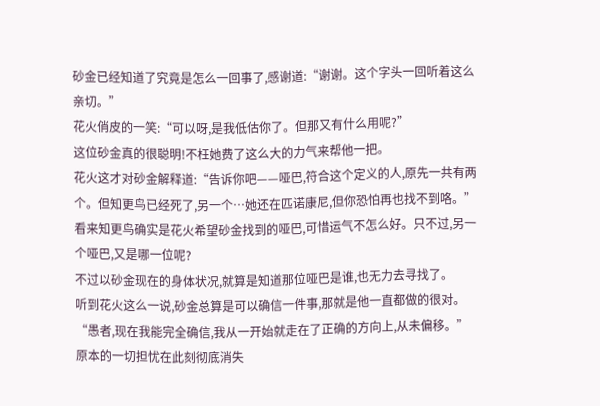砂金已经知道了究竟是怎么一回事了,感谢道:“谢谢。这个字头一回听着这么亲切。”
花火俏皮的一笑:“可以呀,是我低估你了。但那又有什么用呢?”
这位砂金真的很聪明!不枉她费了这么大的力气来帮他一把。
花火这才对砂金解释道:“告诉你吧——哑巴,符合这个定义的人,原先一共有两个。但知更鸟已经死了,另一个…她还在匹诺康尼,但你恐怕再也找不到咯。”
看来知更鸟确实是花火希望砂金找到的哑巴,可惜运气不怎么好。只不过,另一个哑巴,又是哪一位呢?
不过以砂金现在的身体状况,就算是知道那位哑巴是谁,也无力去寻找了。
听到花火这么一说,砂金总算是可以确信一件事,那就是他一直都做的很对。
“愚者,现在我能完全确信,我从一开始就走在了正确的方向上,从未偏移。”
原本的一切担忧在此刻彻底消失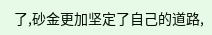了,砂金更加坚定了自己的道路,